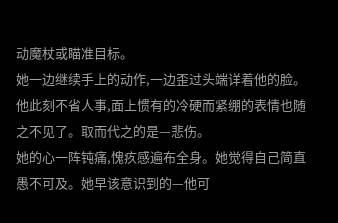动魔杖或瞄准目标。
她一边继续手上的动作,一边歪过头端详着他的脸。他此刻不省人事,面上惯有的冷硬而紧绷的表情也随之不见了。取而代之的是—悲伤。
她的心一阵钝痛,愧疚感遍布全身。她觉得自己简直愚不可及。她早该意识到的—他可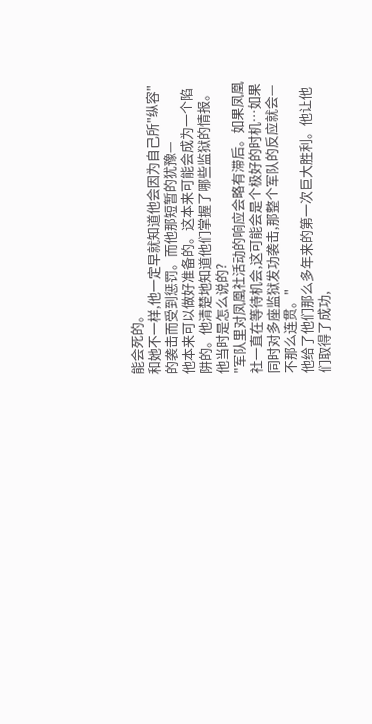能会死的。
和她不一样,他一定早就知道他会因为自己所"纵容"的袭击而受到惩罚。而他那短暂的犹豫—
他本来可以做好准备的。这本来可能会成为一个陷阱的。他清楚地知道他们掌握了哪些监狱的情报。
他当时是怎么说的?
"军队里对凤凰社活动的响应会略有滞后。如果凤凰社一直在等待机会,这可能会是个极好的时机…如果同时对多座监狱发功袭击,那整个军队的反应就会—不那么连贯。"
他给了他们那么多年来的第一次巨大胜利。他让他们取得了成功,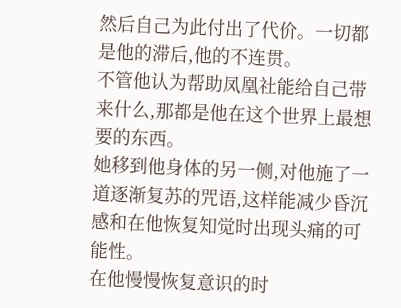然后自己为此付出了代价。一切都是他的滞后,他的不连贯。
不管他认为帮助凤凰社能给自己带来什么,那都是他在这个世界上最想要的东西。
她移到他身体的另一侧,对他施了一道逐渐复苏的咒语,这样能减少昏沉感和在他恢复知觉时出现头痛的可能性。
在他慢慢恢复意识的时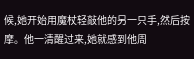候,她开始用魔杖轻敲他的另一只手,然后按摩。他一清醒过来,她就感到他周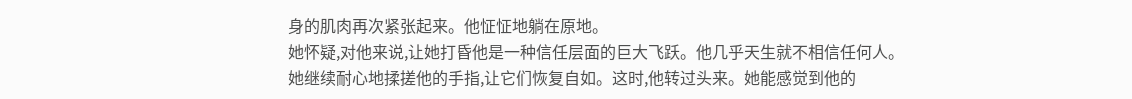身的肌肉再次紧张起来。他怔怔地躺在原地。
她怀疑,对他来说,让她打昏他是一种信任层面的巨大飞跃。他几乎天生就不相信任何人。
她继续耐心地揉搓他的手指,让它们恢复自如。这时,他转过头来。她能感觉到他的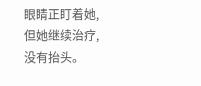眼睛正盯着她,但她继续治疗,没有抬头。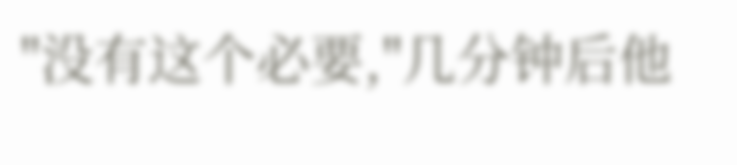"没有这个必要,"几分钟后他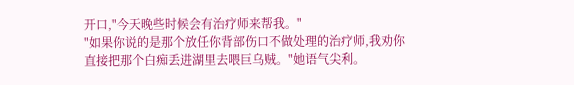开口,"今天晚些时候会有治疗师来帮我。"
"如果你说的是那个放任你背部伤口不做处理的治疗师,我劝你直接把那个白痴丢进湖里去喂巨乌贼。"她语气尖利。